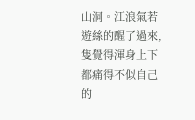山洞。江浪氣若遊絲的醒了過來,隻覺得渾身上下都痛得不似自己的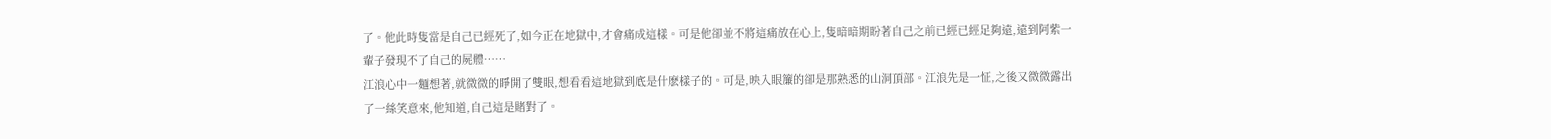了。他此時隻當是自己已經死了,如今正在地獄中,才會痛成這樣。可是他卻並不將這痛放在心上,隻暗暗期盼著自己之前已經已經足夠遠,遠到阿紫一輩子發現不了自己的屍體……
江浪心中一麵想著,就微微的睜開了雙眼,想看看這地獄到底是什麽樣子的。可是,映入眼簾的卻是那熟悉的山洞頂部。江浪先是一怔,之後又微微露出了一絲笑意來,他知道,自己這是賭對了。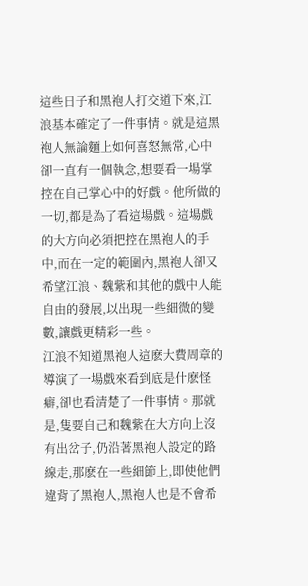這些日子和黑袍人打交道下來,江浪基本確定了一件事情。就是這黑袍人無論麵上如何喜怒無常,心中卻一直有一個執念,想要看一場掌控在自己掌心中的好戲。他所做的一切,都是為了看這場戲。這場戲的大方向必須把控在黑袍人的手中,而在一定的範圍內,黑袍人卻又希望江浪、魏紫和其他的戲中人能自由的發展,以出現一些細微的變數,讓戲更精彩一些。
江浪不知道黑袍人這麽大費周章的導演了一場戲來看到底是什麽怪癖,卻也看清楚了一件事情。那就是,隻要自己和魏紫在大方向上沒有出岔子,仍沿著黑袍人設定的路線走,那麽在一些細節上,即使他們違背了黑袍人,黑袍人也是不會希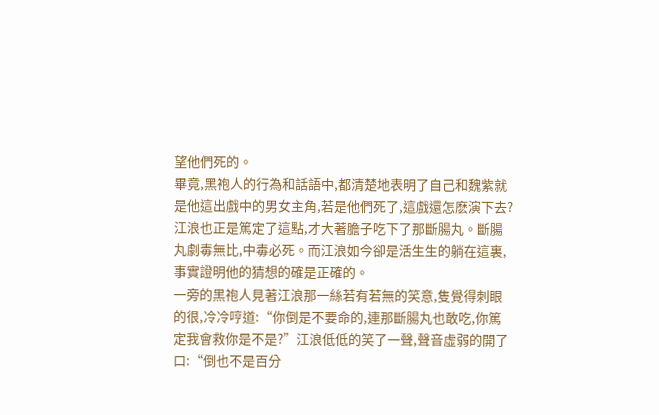望他們死的。
畢竟,黑袍人的行為和話語中,都清楚地表明了自己和魏紫就是他這出戲中的男女主角,若是他們死了,這戲還怎麽演下去?江浪也正是篤定了這點,才大著膽子吃下了那斷腸丸。斷腸丸劇毒無比,中毒必死。而江浪如今卻是活生生的躺在這裏,事實證明他的猜想的確是正確的。
一旁的黑袍人見著江浪那一絲若有若無的笑意,隻覺得刺眼的很,冷冷哼道:“你倒是不要命的,連那斷腸丸也敢吃,你篤定我會救你是不是?”江浪低低的笑了一聲,聲音虛弱的開了口:“倒也不是百分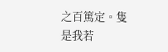之百篤定。隻是我若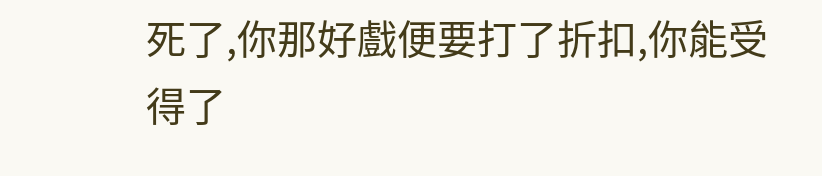死了,你那好戲便要打了折扣,你能受得了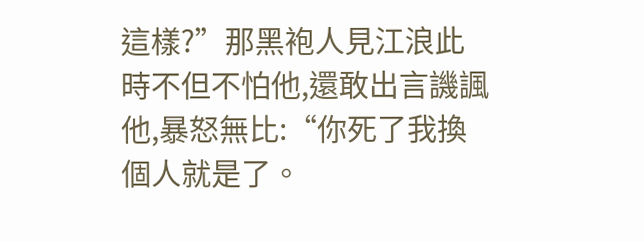這樣?”那黑袍人見江浪此時不但不怕他,還敢出言譏諷他,暴怒無比:“你死了我換個人就是了。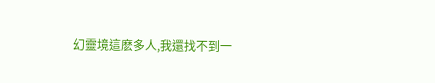幻靈境這麽多人,我還找不到一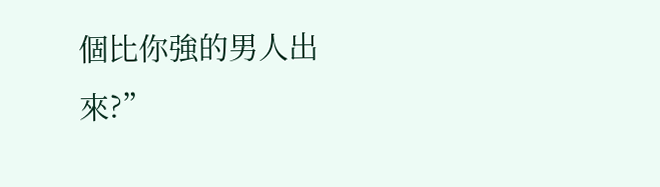個比你強的男人出來?”